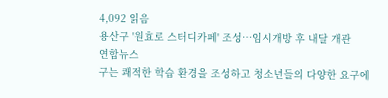4,092 읽음
용산구 '원효로 스터디카페' 조성…임시개방 후 내달 개관
연합뉴스
구는 쾌적한 학습 환경을 조성하고 청소년들의 다양한 요구에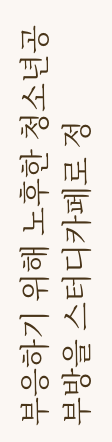부응하기 위해 노후한 청소년공부방을 스터디카페로 정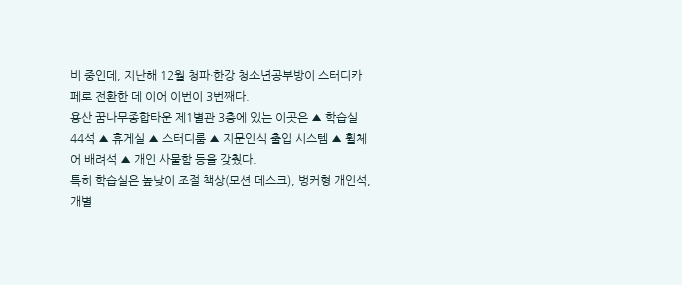비 중인데, 지난해 12월 청파·한강 청소년공부방이 스터디카페로 전환한 데 이어 이번이 3번째다.
용산 꿈나무종합타운 제1별관 3층에 있는 이곳은 ▲ 학습실 44석 ▲ 휴게실 ▲ 스터디룸 ▲ 지문인식 출입 시스템 ▲ 휠체어 배려석 ▲ 개인 사물함 등을 갖췄다.
특히 학습실은 높낮이 조절 책상(모션 데스크), 벙커형 개인석, 개별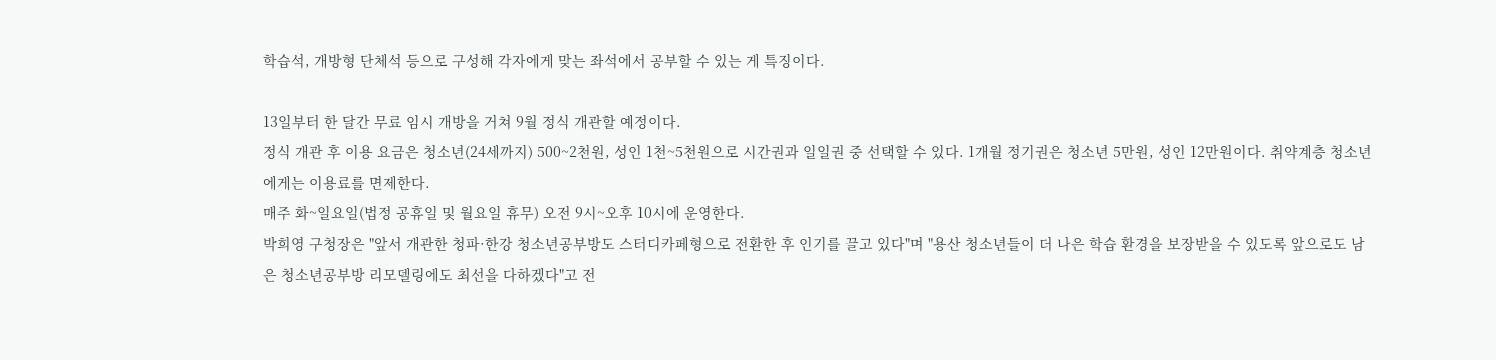학습석, 개방형 단체석 등으로 구성해 각자에게 맞는 좌석에서 공부할 수 있는 게 특징이다.

13일부터 한 달간 무료 임시 개방을 거쳐 9월 정식 개관할 예정이다.
정식 개관 후 이용 요금은 청소년(24세까지) 500~2천원, 성인 1천~5천원으로 시간권과 일일권 중 선택할 수 있다. 1개월 정기권은 청소년 5만원, 성인 12만원이다. 취약계층 청소년에게는 이용료를 면제한다.
매주 화~일요일(법정 공휴일 및 월요일 휴무) 오전 9시~오후 10시에 운영한다.
박희영 구청장은 "앞서 개관한 청파·한강 청소년공부방도 스터디카페형으로 전환한 후 인기를 끌고 있다"며 "용산 청소년들이 더 나은 학습 환경을 보장받을 수 있도록 앞으로도 남은 청소년공부방 리모델링에도 최선을 다하겠다"고 전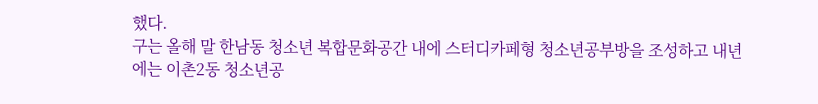했다.
구는 올해 말 한남동 청소년 복합문화공간 내에 스터디카페형 청소년공부방을 조성하고 내년에는 이촌2동 청소년공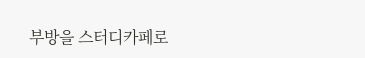부방을 스터디카페로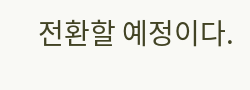전환할 예정이다.